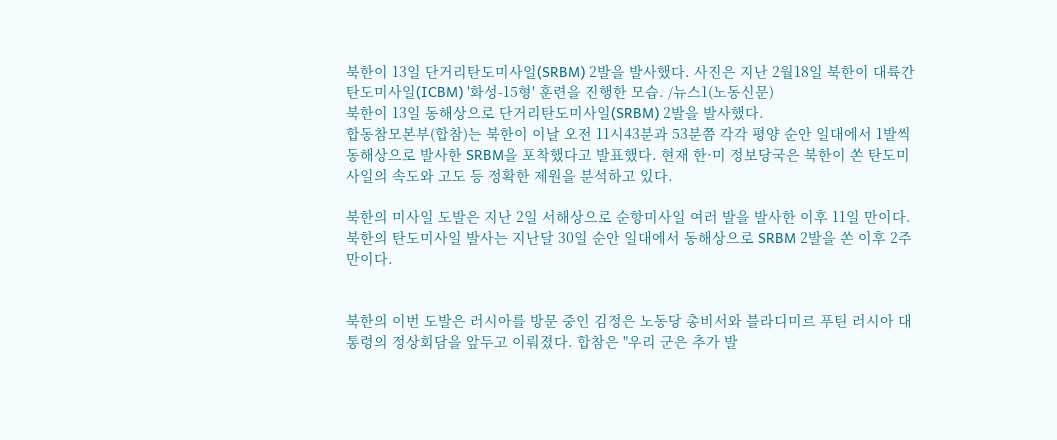북한이 13일 단거리탄도미사일(SRBM) 2발을 발사했다. 사진은 지난 2월18일 북한이 대륙간탄도미사일(ICBM) '화성-15형' 훈련을 진행한 모습. /뉴스1(노동신문)
북한이 13일 동해상으로 단거리탄도미사일(SRBM) 2발을 발사했다.
합동참모본부(합참)는 북한이 이날 오전 11시43분과 53분쯤 각각 평양 순안 일대에서 1발씩 동해상으로 발사한 SRBM을 포착했다고 발표했다. 현재 한·미 정보당국은 북한이 쏜 탄도미사일의 속도와 고도 등 정확한 제원을 분석하고 있다.

북한의 미사일 도발은 지난 2일 서해상으로 순항미사일 여러 발을 발사한 이후 11일 만이다. 북한의 탄도미사일 발사는 지난달 30일 순안 일대에서 동해상으로 SRBM 2발을 쏜 이후 2주 만이다.


북한의 이번 도발은 러시아를 방문 중인 김정은 노동당 총비서와 블라디미르 푸틴 러시아 대통령의 정상회담을 앞두고 이뤄졌다. 합참은 "우리 군은 추가 발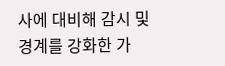사에 대비해 감시 및 경계를 강화한 가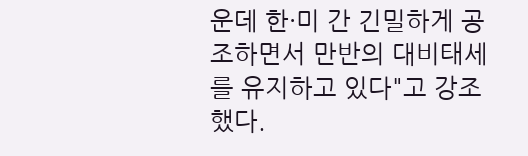운데 한·미 간 긴밀하게 공조하면서 만반의 대비태세를 유지하고 있다"고 강조했다.